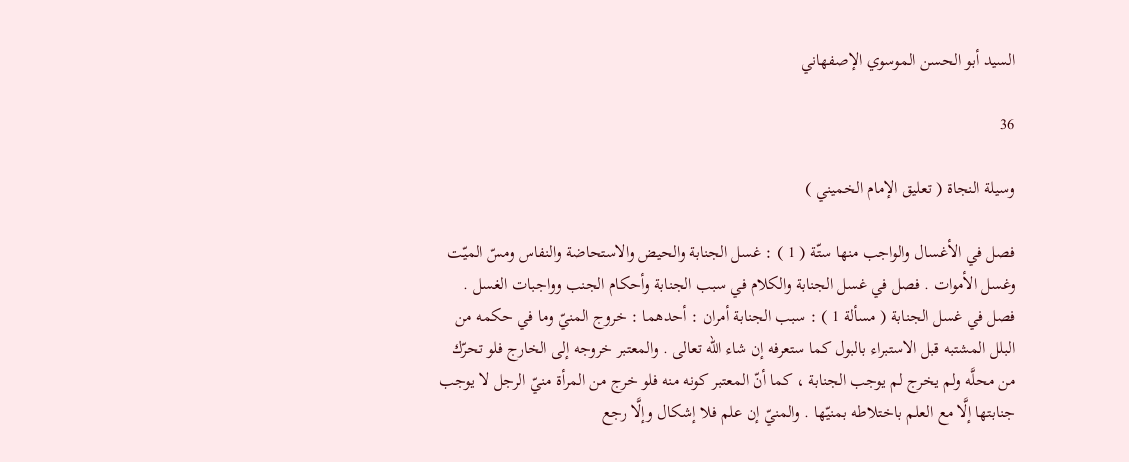السيد أبو الحسن الموسوي الإصفهاني

36

وسيلة النجاة ( تعليق الإمام الخميني )

فصل في الأغسال والواجب منها ستّة ( 1 ) : غسل الجنابة والحيض والاستحاضة والنفاس ومسّ الميّت وغسل الأموات . فصل في غسل الجنابة والكلام في سبب الجنابة وأحكام الجنب وواجبات الغسل . فصل في غسل الجنابة ( مسألة 1 ) : سبب الجنابة أمران : أحدهما : خروج المنيّ وما في حكمه من البلل المشتبه قبل الاستبراء بالبول كما ستعرفه إن شاء الله تعالى . والمعتبر خروجه إلى الخارج فلو تحرّك من محلَّه ولم يخرج لم يوجب الجنابة ، كما أنّ المعتبر كونه منه فلو خرج من المرأة منيّ الرجل لا يوجب جنابتها إلَّا مع العلم باختلاطه بمنيّها . والمنيّ إن علم فلا إشكال وإلَّا رجع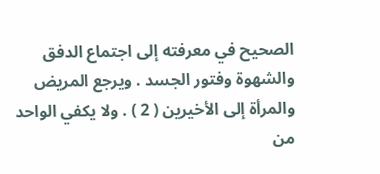الصحيح في معرفته إلى اجتماع الدفق والشهوة وفتور الجسد . ويرجع المريض والمرأة إلى الأخيرين ( 2 ) . ولا يكفي الواحد من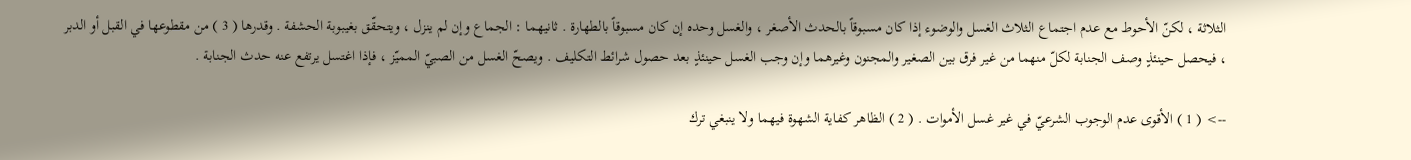الثلاثة ، لكنّ الأحوط مع عدم اجتماع الثلاث الغسل والوضوء إذا كان مسبوقاً بالحدث الأصغر ، والغسل وحده إن كان مسبوقاً بالطهارة . ثانيهما : الجماع وإن لم ينزل ، ويتحقّق بغيبوبة الحشفة . وقدرها ( 3 ) من مقطوعها في القبل أو الدبر ، فيحصل حينئذٍ وصف الجنابة لكلّ منهما من غير فرق بين الصغير والمجنون وغيرهما وإن وجب الغسل حينئذٍ بعد حصول شرائط التكليف . ويصحّ الغسل من الصبيّ المميّز ، فإذا اغتسل يرتفع عنه حدث الجنابة .

--> ( 1 ) الأقوى عدم الوجوب الشرعيّ في غير غسل الأموات . ( 2 ) الظاهر كفاية الشهوة فيهما ولا ينبغي ترك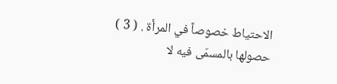الاحتياط خصوصاً في المرأة . ( 3 ) حصولها بالمسمّى فيه لا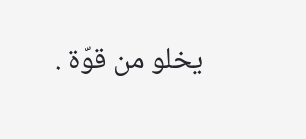يخلو من قوّة .